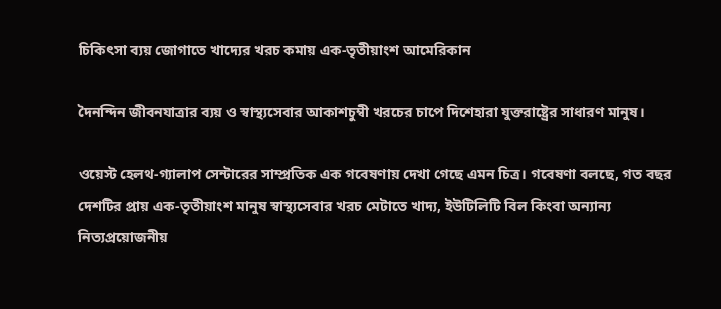চিকিৎসা ব্যয় জোগাতে খাদ্যের খরচ কমায় এক-তৃতীয়াংশ আমেরিকান

দৈনন্দিন জীবনযাত্রার ব্যয় ও স্বাস্থ্যসেবার আকাশচুম্বী খরচের চাপে দিশেহারা যুক্তরাষ্ট্রের সাধারণ মানুষ।

ওয়েস্ট হেলথ-গ্যালাপ সেন্টারের সাম্প্রতিক এক গবেষণায় দেখা গেছে এমন চিত্র। গবেষণা বলছে, গত বছর দেশটির প্রায় এক-তৃতীয়াংশ মানুষ স্বাস্থ্যসেবার খরচ মেটাতে খাদ্য, ইউটিলিটি বিল কিংবা অন্যান্য নিত্যপ্রয়োজনীয়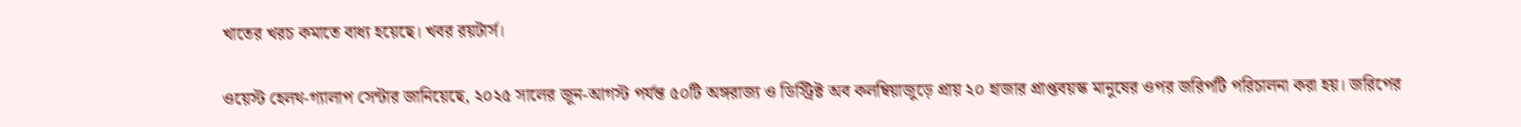খাতের খরচ কমাতে বাধ্য হয়েছে। খবর রয়টার্স।

ওয়েস্ট হেলথ-গ্যালাপ সেন্টার জানিয়েছে, ২০২৫ সালের জুন-আগস্ট পর্যন্ত ৫০টি অঙ্গরাজ্য ও ডিস্ট্রিক্ট অব কলম্বিয়াজুড়ে প্রায় ২০ হাজার প্রাপ্তবয়স্ক মানুষের ওপর জরিপটি পরিচালনা করা হয়। জরিপের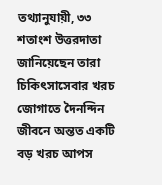তথ্যানুযায়ী, ৩৩ শতাংশ উত্তরদাতা জানিয়েছেন তারা চিকিৎসাসেবার খরচ জোগাতে দৈনন্দিন জীবনে অন্তত একটি বড় খরচ আপস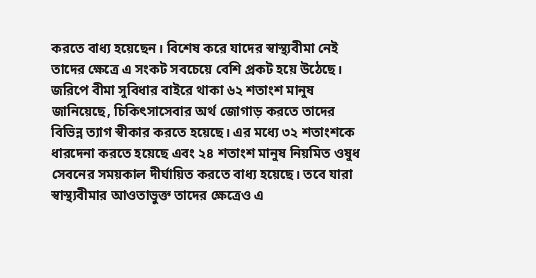করতে বাধ্য হয়েছেন। বিশেষ করে যাদের স্বাস্থ্যবীমা নেই তাদের ক্ষেত্রে এ সংকট সবচেয়ে বেশি প্রকট হয়ে উঠেছে। জরিপে বীমা সুবিধার বাইরে থাকা ৬২ শতাংশ মানুষ জানিয়েছে, চিকিৎসাসেবার অর্থ জোগাড় করতে তাদের বিভিন্ন ত্যাগ স্বীকার করতে হয়েছে। এর মধ্যে ৩২ শতাংশকে ধারদেনা করতে হয়েছে এবং ২৪ শতাংশ মানুষ নিয়মিত ওষুধ সেবনের সময়কাল দীর্ঘায়িত করতে বাধ্য হয়েছে। তবে যারা স্বাস্থ্যবীমার আওতাভুক্ত তাদের ক্ষেত্রেও এ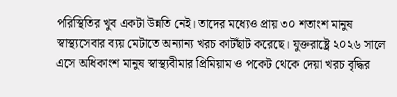পরিস্থিতির খুব একটা উন্নতি নেই। তাদের মধ্যেও প্রায় ৩০ শতাংশ মানুষ স্বাস্থ্যসেবার ব্যয় মেটাতে অন্যান্য খরচ কাটছাঁট করেছে। যুক্তরাষ্ট্রে ২০২৬ সালে এসে অধিকাংশ মানুষ স্বাস্থ্যবীমার প্রিমিয়াম ও পকেট থেকে দেয়া খরচ বৃদ্ধির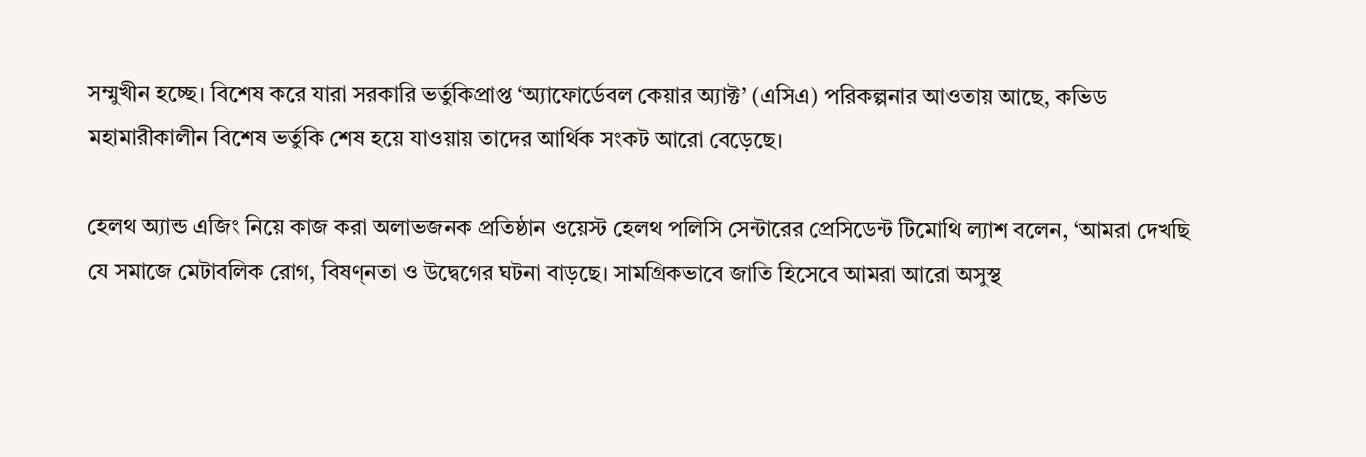সম্মুখীন হচ্ছে। বিশেষ করে যারা সরকারি ভর্তুকিপ্রাপ্ত ‘অ্যাফোর্ডেবল কেয়ার অ্যাক্ট’ (এসিএ) পরিকল্পনার আওতায় আছে, কভিড মহামারীকালীন বিশেষ ভর্তুকি শেষ হয়ে যাওয়ায় তাদের আর্থিক সংকট আরো বেড়েছে।

হেলথ অ্যান্ড এজিং নিয়ে কাজ করা অলাভজনক প্রতিষ্ঠান ওয়েস্ট হেলথ পলিসি সেন্টারের প্রেসিডেন্ট টিমোথি ল্যাশ বলেন, ‘আমরা দেখছি যে সমাজে মেটাবলিক রোগ, বিষণ্নতা ও উদ্বেগের ঘটনা বাড়ছে। সামগ্রিকভাবে জাতি হিসেবে আমরা আরো অসুস্থ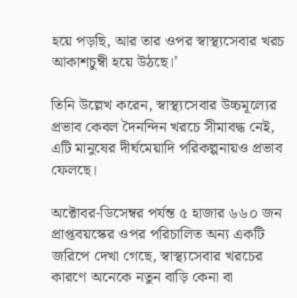হয়ে পড়ছি, আর তার ওপর স্বাস্থ্যসেবার খরচ আকাশচুম্বী হয়ে উঠছে।’

তিনি উল্লেখ করেন, স্বাস্থ্যসেবার উচ্চমূল্যের প্রভাব কেবল দৈনন্দিন খরচে সীমাবদ্ধ নেই, এটি মানুষের দীর্ঘমেয়াদি পরিকল্পনায়ও প্রভাব ফেলছে।

অক্টোবর-ডিসেম্বর পর্যন্ত ৫ হাজার ৬৬০ জন প্রাপ্তবয়স্কের ওপর পরিচালিত অন্য একটি জরিপে দেখা গেছে, স্বাস্থ্যসেবার খরচের কারণে অনেকে নতুন বাড়ি কেনা বা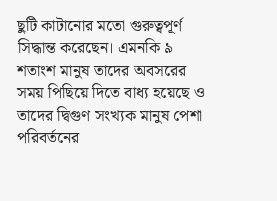ছুটি কাটানোর মতো গুরুত্বপূর্ণ সিদ্ধান্ত করেছেন। এমনকি ৯ শতাংশ মানুষ তাদের অবসরের সময় পিছিয়ে দিতে বাধ্য হয়েছে ও তাদের দ্বিগুণ সংখ্যক মানুষ পেশা পরিবর্তনের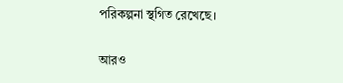পরিকল্পনা স্থগিত রেখেছে।

আরও